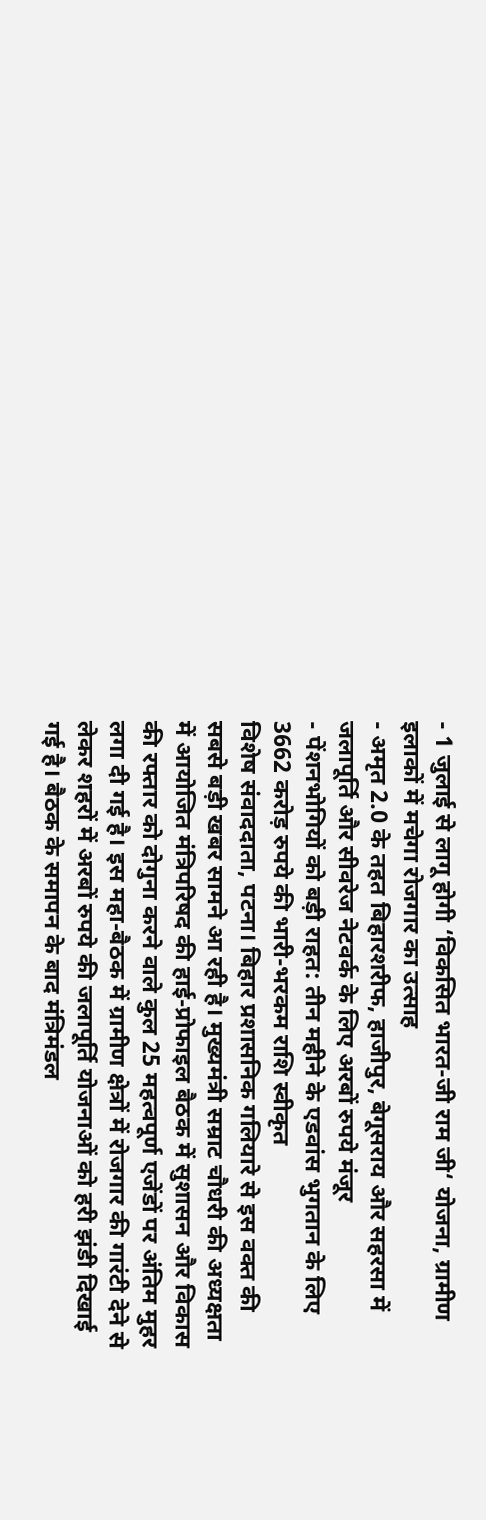- 1 जुलाई से लागू होगी ‘विकसित भारत-जी राम जी‘ योजना, ग्रामीण इलाकों में मचेगा रोजगार का उत्साह
- अमृत 2.0 के तहत बिहारशरीफ, हाजीपुर, बेगूसराय और सहरसा में जलापूर्ति और सीवरेज नेटवर्क के लिए अरबों रुपये मंजूर
- पेंशनभोगियों को बड़ी राहत: तीन महीने के एडवांस भुगतान के लिए 3662 करोड़ रुपये की भारी-भरकम राशि स्वीकृत
विशेष संवाददाता, पटना। बिहार प्रशासनिक गलियारे से इस वक्त की सबसे बड़ी खबर सामने आ रही है। मुख्यमंत्री सम्राट चौधरी की अध्यक्षता में आयोजित मंत्रिपरिषद की हाई-प्रोफाइल बैठक में सुशासन और विकास की रफ्तार को दोगुना करने वाले कुल 25 महत्वपूर्ण एजेंडों पर अंतिम मुहर लगा दी गई है। इस महा-बैठक में ग्रामीण क्षेत्रों में रोजगार की गारंटी देने से लेकर शहरों में अरबों रुपये की जलापूर्ति योजनाओं को हरी झंडी दिखाई गई है। बैठक के समापन के बाद मंत्रिमंडल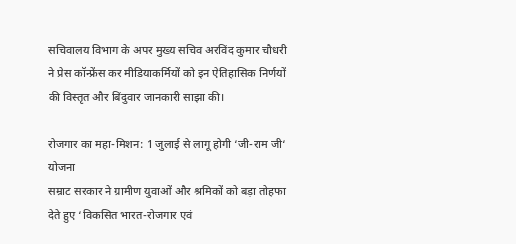सचिवालय विभाग के अपर मुख्य सचिव अरविंद कुमार चौधरी ने प्रेस कॉन्फ्रेंस कर मीडियाकर्मियों को इन ऐतिहासिक निर्णयों की विस्तृत और बिंदुवार जानकारी साझा की।

रोजगार का महा-मिशन: 1 जुलाई से लागू होगी ‘जी-राम जी‘ योजना
सम्राट सरकार ने ग्रामीण युवाओं और श्रमिकों को बड़ा तोहफा देते हुए ‘विकसित भारत-रोजगार एवं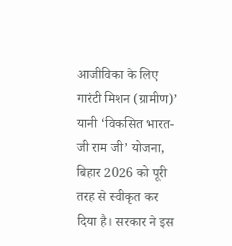आजीविका के लिए गारंटी मिशन (ग्रामीण)’ यानी ‘विकसित भारत-जी राम जी’ योजना, बिहार 2026 को पूरी तरह से स्वीकृत कर दिया है। सरकार ने इस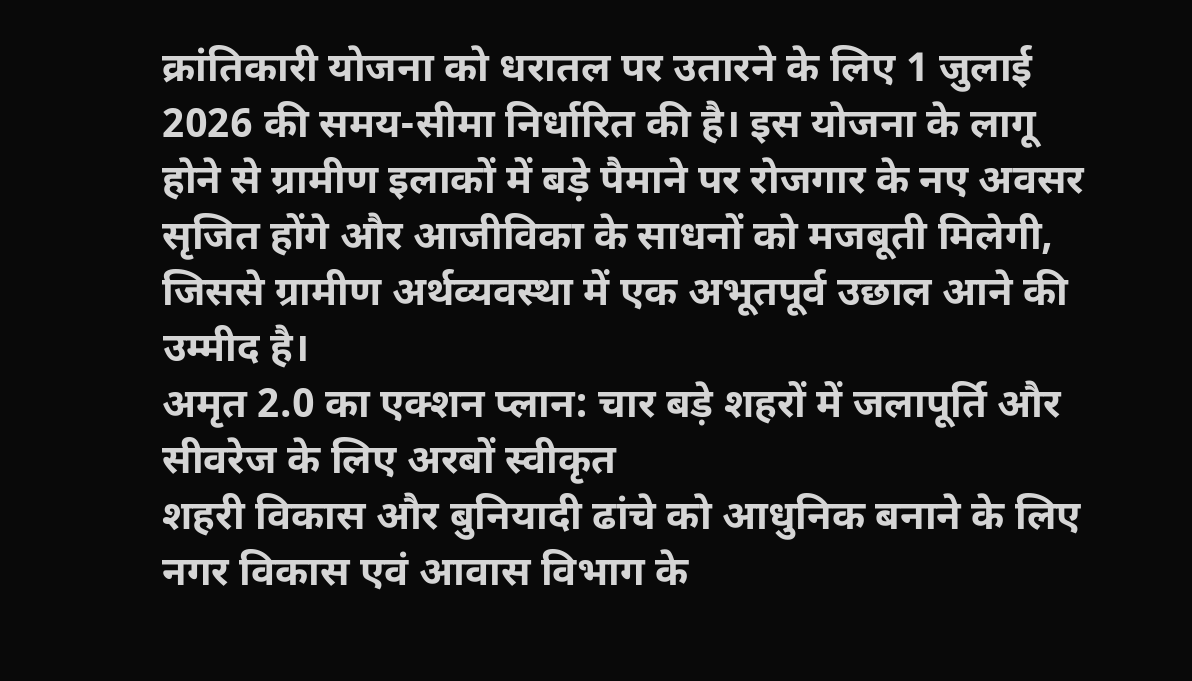क्रांतिकारी योजना को धरातल पर उतारने के लिए 1 जुलाई 2026 की समय-सीमा निर्धारित की है। इस योजना के लागू होने से ग्रामीण इलाकों में बड़े पैमाने पर रोजगार के नए अवसर सृजित होंगे और आजीविका के साधनों को मजबूती मिलेगी, जिससे ग्रामीण अर्थव्यवस्था में एक अभूतपूर्व उछाल आने की उम्मीद है।
अमृत 2.0 का एक्शन प्लान: चार बड़े शहरों में जलापूर्ति और सीवरेज के लिए अरबों स्वीकृत
शहरी विकास और बुनियादी ढांचे को आधुनिक बनाने के लिए नगर विकास एवं आवास विभाग के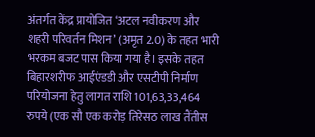अंतर्गत केंद्र प्रायोजित ‘अटल नवीकरण और शहरी परिवर्तन मिशन’ (अमृत 2.0) के तहत भारी भरकम बजट पास किया गया है। इसके तहत बिहारशरीफ आईएंडडी और एसटीपी निर्माण परियोजना हेतु लागत राशि 101,63,33,464 रुपये (एक सौ एक करोड़ तिरेसठ लाख तैंतीस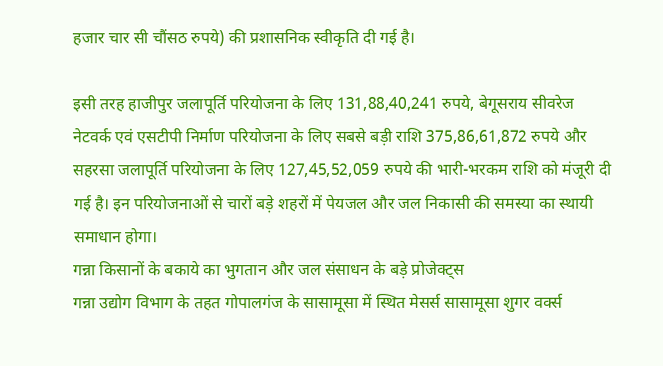हजार चार सी चौंसठ रुपये) की प्रशासनिक स्वीकृति दी गई है।

इसी तरह हाजीपुर जलापूर्ति परियोजना के लिए 131,88,40,241 रुपये, बेगूसराय सीवरेज नेटवर्क एवं एसटीपी निर्माण परियोजना के लिए सबसे बड़ी राशि 375,86,61,872 रुपये और सहरसा जलापूर्ति परियोजना के लिए 127,45,52,059 रुपये की भारी-भरकम राशि को मंजूरी दी गई है। इन परियोजनाओं से चारों बड़े शहरों में पेयजल और जल निकासी की समस्या का स्थायी समाधान होगा।
गन्ना किसानों के बकाये का भुगतान और जल संसाधन के बड़े प्रोजेक्ट्स
गन्ना उद्योग विभाग के तहत गोपालगंज के सासामूसा में स्थित मेसर्स सासामूसा शुगर वर्क्स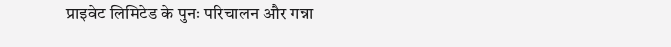प्राइवेट लिमिटेड के पुनः परिचालन और गन्ना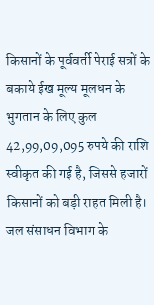किसानों के पूर्ववर्ती पेराई सत्रों के बकाये ईख मूल्य मूलधन के भुगतान के लिए कुल 42,99,09,095 रुपये की राशि स्वीकृत की गई है, जिससे हजारों किसानों को बड़ी राहत मिली है।
जल संसाधन विभाग के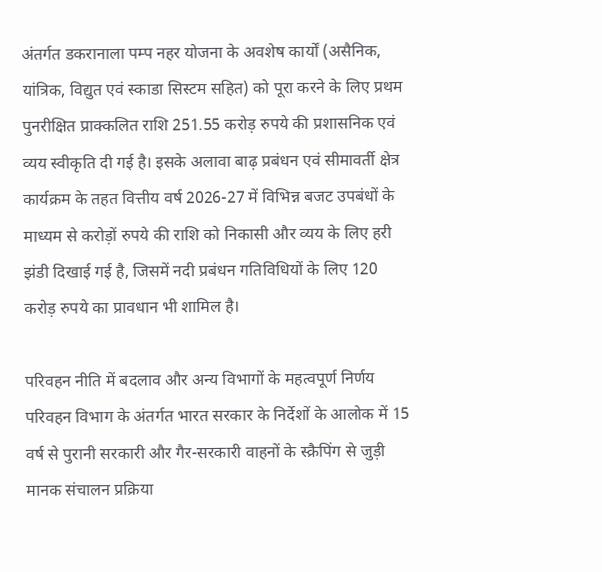अंतर्गत डकरानाला पम्प नहर योजना के अवशेष कार्यों (असैनिक, यांत्रिक, विद्युत एवं स्काडा सिस्टम सहित) को पूरा करने के लिए प्रथम पुनरीक्षित प्राक्कलित राशि 251.55 करोड़ रुपये की प्रशासनिक एवं व्यय स्वीकृति दी गई है। इसके अलावा बाढ़ प्रबंधन एवं सीमावर्ती क्षेत्र कार्यक्रम के तहत वित्तीय वर्ष 2026-27 में विभिन्न बजट उपबंधों के माध्यम से करोड़ों रुपये की राशि को निकासी और व्यय के लिए हरी झंडी दिखाई गई है, जिसमें नदी प्रबंधन गतिविधियों के लिए 120 करोड़ रुपये का प्रावधान भी शामिल है।

परिवहन नीति में बदलाव और अन्य विभागों के महत्वपूर्ण निर्णय
परिवहन विभाग के अंतर्गत भारत सरकार के निर्देशों के आलोक में 15 वर्ष से पुरानी सरकारी और गैर-सरकारी वाहनों के स्क्रैपिंग से जुड़ी मानक संचालन प्रक्रिया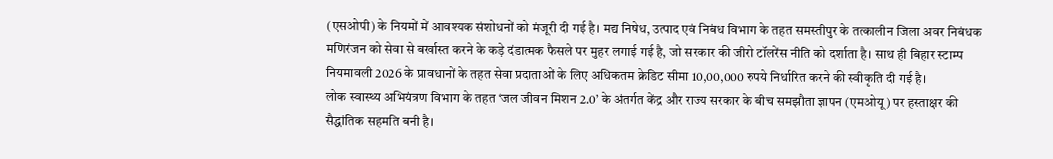(एसओपी) के नियमों में आवश्यक संशोधनों को मंजूरी दी गई है। मद्य निषेध, उत्पाद एवं निबंध विभाग के तहत समस्तीपुर के तत्कालीन जिला अवर निबंधक मणिरंजन को सेवा से बर्खास्त करने के कड़े दंडात्मक फैसले पर मुहर लगाई गई है, जो सरकार की जीरो टॉलरेंस नीति को दर्शाता है। साथ ही बिहार स्टाम्प नियमावली 2026 के प्रावधानों के तहत सेवा प्रदाताओं के लिए अधिकतम क्रेडिट सीमा 10,00,000 रुपये निर्धारित करने की स्वीकृति दी गई है।
लोक स्वास्थ्य अभियंत्रण विभाग के तहत ‘जल जीवन मिशन 2.0’ के अंतर्गत केंद्र और राज्य सरकार के बीच समझौता ज्ञापन (एमओयू) पर हस्ताक्षर की सैद्धांतिक सहमति बनी है।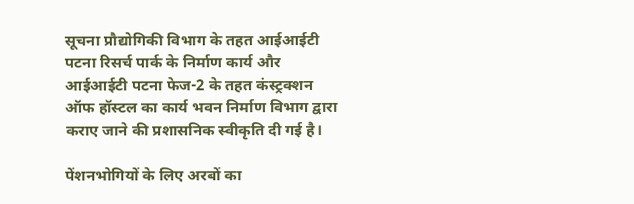सूचना प्रौद्योगिकी विभाग के तहत आईआईटी पटना रिसर्च पार्क के निर्माण कार्य और आईआईटी पटना फेज-2 के तहत कंस्ट्रक्शन ऑफ हॉस्टल का कार्य भवन निर्माण विभाग द्वारा कराए जाने की प्रशासनिक स्वीकृति दी गई है।

पेंशनभोगियों के लिए अरबों का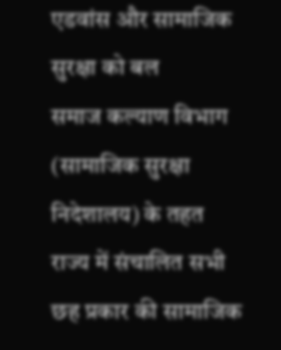एडवांस और सामाजिक सुरक्षा को बल
समाज कल्याण विभाग (सामाजिक सुरक्षा निदेशालय) के तहत राज्य में संचालित सभी छह प्रकार की सामाजिक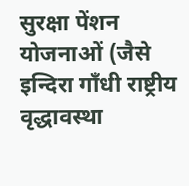सुरक्षा पेंशन योजनाओं (जैसे इन्दिरा गाँधी राष्ट्रीय वृद्धावस्था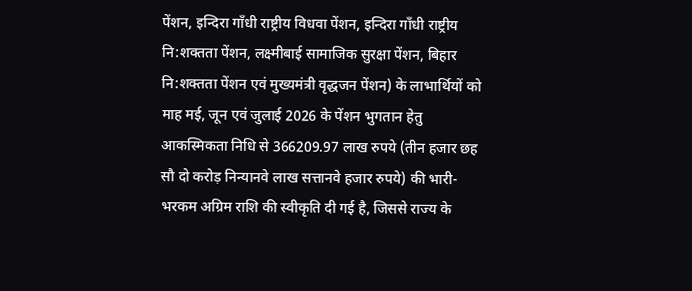पेंशन, इन्दिरा गाँधी राष्ट्रीय विधवा पेंशन, इन्दिरा गाँधी राष्ट्रीय नि:शक्तता पेंशन, लक्ष्मीबाई सामाजिक सुरक्षा पेंशन, बिहार नि:शक्तता पेंशन एवं मुख्यमंत्री वृद्धजन पेंशन) के लाभार्थियों को माह मई, जून एवं जुलाई 2026 के पेंशन भुगतान हेतु आकस्मिकता निधि से 366209.97 लाख रुपये (तीन हजार छह सौ दो करोड़ निन्यानवे लाख सत्तानवे हजार रुपये) की भारी-भरकम अग्रिम राशि की स्वीकृति दी गई है, जिससे राज्य के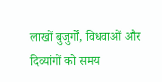लाखों बुजुर्गों, विधवाओं और दिव्यांगों को समय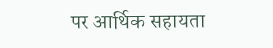पर आर्थिक सहायता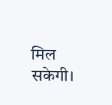मिल सकेगी।